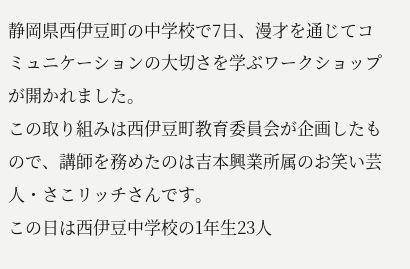静岡県西伊豆町の中学校で7日、漫才を通じてコミュニケーションの大切さを学ぶワークショップが開かれました。
この取り組みは西伊豆町教育委員会が企画したもので、講師を務めたのは吉本興業所属のお笑い芸人・さこリッチさんです。
この日は西伊豆中学校の1年生23人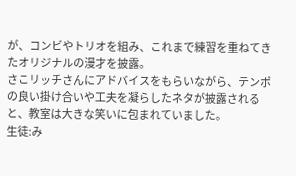が、コンビやトリオを組み、これまで練習を重ねてきたオリジナルの漫才を披露。
さこリッチさんにアドバイスをもらいながら、テンポの良い掛け合いや工夫を凝らしたネタが披露されると、教室は大きな笑いに包まれていました。
生徒:み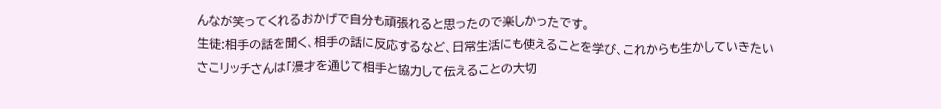んなが笑ってくれるおかげで自分も頑張れると思ったので楽しかったです。
生徒:相手の話を聞く、相手の話に反応するなど、日常生活にも使えることを学び、これからも生かしていきたい
さこリッチさんは「漫才を通じて相手と協力して伝えることの大切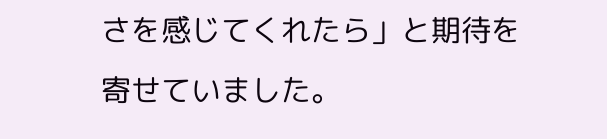さを感じてくれたら」と期待を寄せていました。